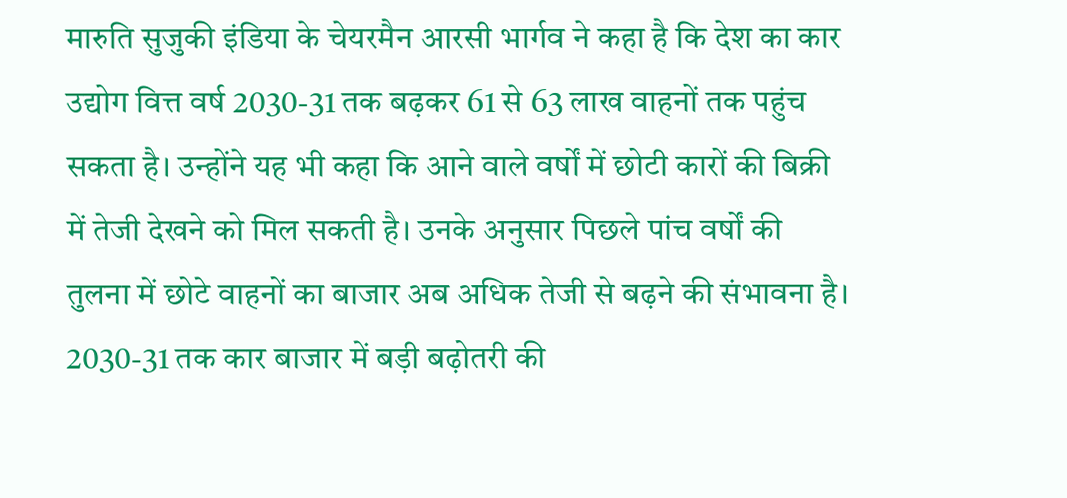मारुति सुजुकी इंडिया के चेयरमैन आरसी भार्गव ने कहा है कि देश का कार उद्योग वित्त वर्ष 2030-31 तक बढ़कर 61 से 63 लाख वाहनों तक पहुंच सकता है। उन्होंने यह भी कहा कि आने वाले वर्षों में छोटी कारों की बिक्री में तेजी देखने को मिल सकती है। उनके अनुसार पिछले पांच वर्षों की तुलना में छोटे वाहनों का बाजार अब अधिक तेजी से बढ़ने की संभावना है।
2030-31 तक कार बाजार में बड़ी बढ़ोतरी की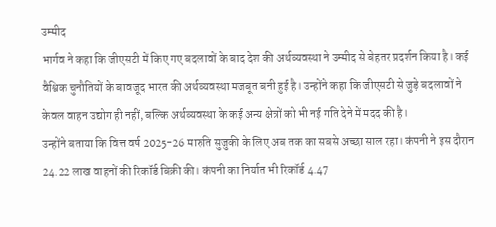उम्मीद
भार्गव ने कहा कि जीएसटी में किए गए बदलावों के बाद देश की अर्थव्यवस्था ने उम्मीद से बेहतर प्रदर्शन किया है। कई वैश्विक चुनौतियों के बावजूद भारत की अर्थव्यवस्था मजबूत बनी हुई है। उन्होंने कहा कि जीएसटी से जुड़े बदलावों ने केवल वाहन उद्योग ही नहीं, बल्कि अर्थव्यवस्था के कई अन्य क्षेत्रों को भी नई गति देने में मदद की है।
उन्होंने बताया कि वित्त वर्ष 2025-26 मारुति सुजुकी के लिए अब तक का सबसे अच्छा साल रहा। कंपनी ने इस दौरान 24.22 लाख वाहनों की रिकॉर्ड बिक्री की। कंपनी का निर्यात भी रिकॉर्ड 4.47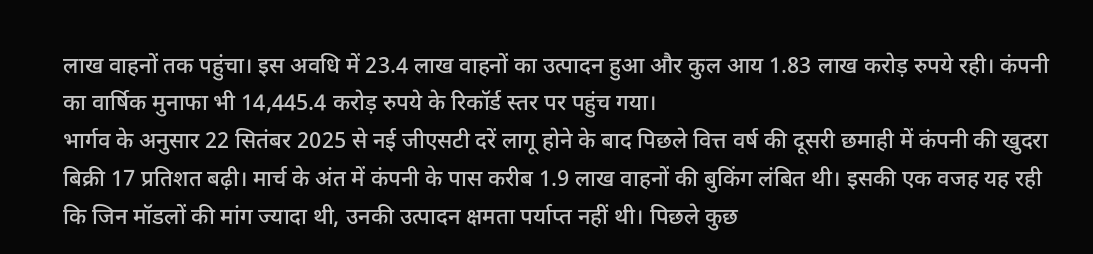लाख वाहनों तक पहुंचा। इस अवधि में 23.4 लाख वाहनों का उत्पादन हुआ और कुल आय 1.83 लाख करोड़ रुपये रही। कंपनी का वार्षिक मुनाफा भी 14,445.4 करोड़ रुपये के रिकॉर्ड स्तर पर पहुंच गया।
भार्गव के अनुसार 22 सितंबर 2025 से नई जीएसटी दरें लागू होने के बाद पिछले वित्त वर्ष की दूसरी छमाही में कंपनी की खुदरा बिक्री 17 प्रतिशत बढ़ी। मार्च के अंत में कंपनी के पास करीब 1.9 लाख वाहनों की बुकिंग लंबित थी। इसकी एक वजह यह रही कि जिन मॉडलों की मांग ज्यादा थी, उनकी उत्पादन क्षमता पर्याप्त नहीं थी। पिछले कुछ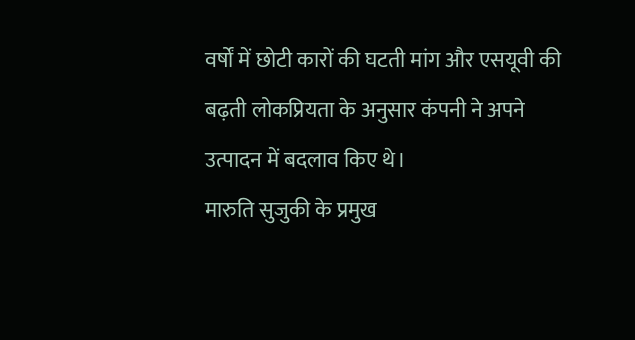वर्षों में छोटी कारों की घटती मांग और एसयूवी की बढ़ती लोकप्रियता के अनुसार कंपनी ने अपने उत्पादन में बदलाव किए थे।
मारुति सुजुकी के प्रमुख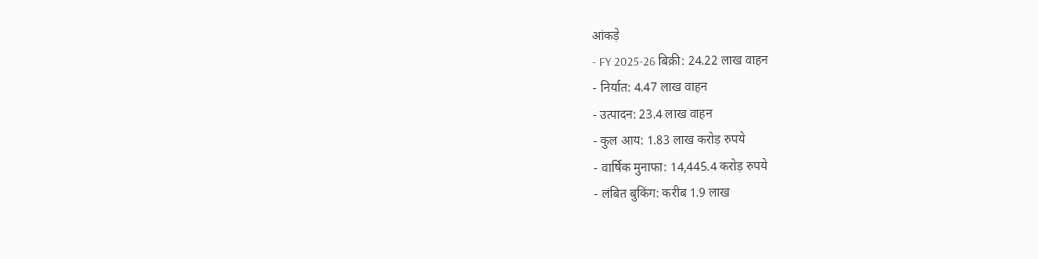आंकड़े
- FY 2025-26 बिक्री: 24.22 लाख वाहन
- निर्यात: 4.47 लाख वाहन
- उत्पादन: 23.4 लाख वाहन
- कुल आय: 1.83 लाख करोड़ रुपये
- वार्षिक मुनाफा: 14,445.4 करोड़ रुपये
- लंबित बुकिंग: करीब 1.9 लाख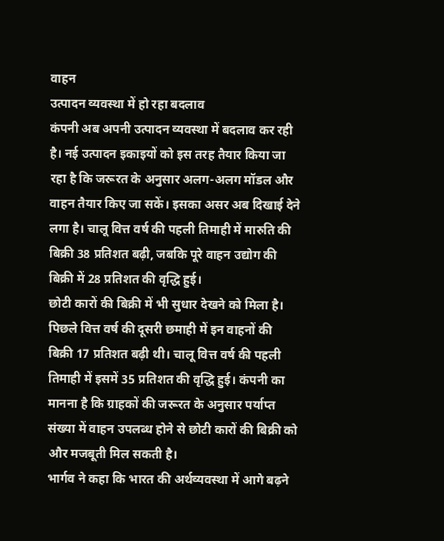वाहन
उत्पादन व्यवस्था में हो रहा बदलाव
कंपनी अब अपनी उत्पादन व्यवस्था में बदलाव कर रही है। नई उत्पादन इकाइयों को इस तरह तैयार किया जा रहा है कि जरूरत के अनुसार अलग-अलग मॉडल और वाहन तैयार किए जा सकें। इसका असर अब दिखाई देने लगा है। चालू वित्त वर्ष की पहली तिमाही में मारुति की बिक्री 38 प्रतिशत बढ़ी, जबकि पूरे वाहन उद्योग की बिक्री में 28 प्रतिशत की वृद्धि हुई।
छोटी कारों की बिक्री में भी सुधार देखने को मिला है। पिछले वित्त वर्ष की दूसरी छमाही में इन वाहनों की बिक्री 17 प्रतिशत बढ़ी थी। चालू वित्त वर्ष की पहली तिमाही में इसमें 35 प्रतिशत की वृद्धि हुई। कंपनी का मानना है कि ग्राहकों की जरूरत के अनुसार पर्याप्त संख्या में वाहन उपलब्ध होने से छोटी कारों की बिक्री को और मजबूती मिल सकती है।
भार्गव ने कहा कि भारत की अर्थव्यवस्था में आगे बढ़ने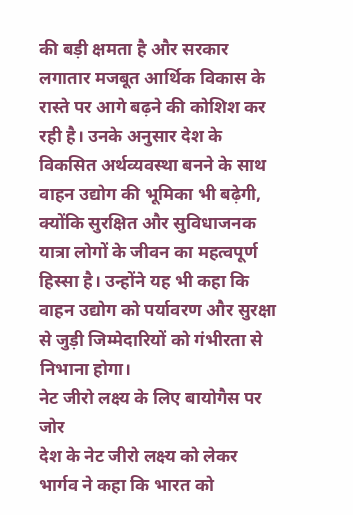की बड़ी क्षमता है और सरकार लगातार मजबूत आर्थिक विकास के रास्ते पर आगे बढ़ने की कोशिश कर रही है। उनके अनुसार देश के विकसित अर्थव्यवस्था बनने के साथ वाहन उद्योग की भूमिका भी बढ़ेगी, क्योंकि सुरक्षित और सुविधाजनक यात्रा लोगों के जीवन का महत्वपूर्ण हिस्सा है। उन्होंने यह भी कहा कि वाहन उद्योग को पर्यावरण और सुरक्षा से जुड़ी जिम्मेदारियों को गंभीरता से निभाना होगा।
नेट जीरो लक्ष्य के लिए बायोगैस पर जोर
देश के नेट जीरो लक्ष्य को लेकर भार्गव ने कहा कि भारत को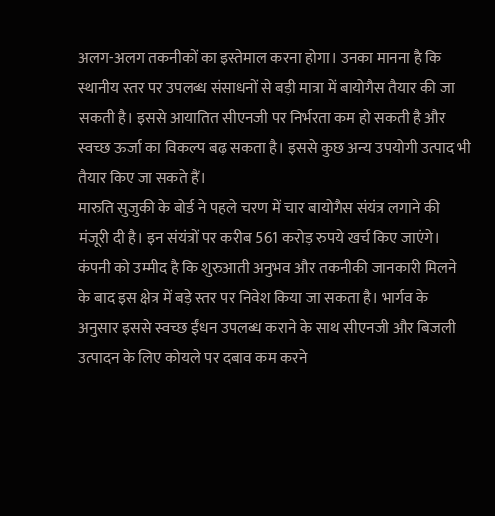अलग-अलग तकनीकों का इस्तेमाल करना होगा। उनका मानना है कि स्थानीय स्तर पर उपलब्ध संसाधनों से बड़ी मात्रा में बायोगैस तैयार की जा सकती है। इससे आयातित सीएनजी पर निर्भरता कम हो सकती है और स्वच्छ ऊर्जा का विकल्प बढ़ सकता है। इससे कुछ अन्य उपयोगी उत्पाद भी तैयार किए जा सकते हैं।
मारुति सुजुकी के बोर्ड ने पहले चरण में चार बायोगैस संयंत्र लगाने की मंजूरी दी है। इन संयंत्रों पर करीब 561 करोड़ रुपये खर्च किए जाएंगे। कंपनी को उम्मीद है कि शुरुआती अनुभव और तकनीकी जानकारी मिलने के बाद इस क्षेत्र में बड़े स्तर पर निवेश किया जा सकता है। भार्गव के अनुसार इससे स्वच्छ ईंधन उपलब्ध कराने के साथ सीएनजी और बिजली उत्पादन के लिए कोयले पर दबाव कम करने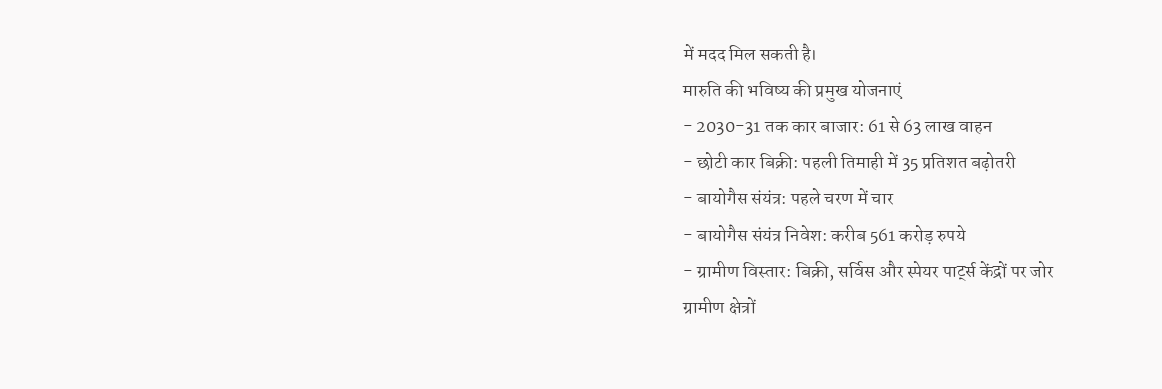में मदद मिल सकती है।
मारुति की भविष्य की प्रमुख योजनाएं
- 2030-31 तक कार बाजार: 61 से 63 लाख वाहन
- छोटी कार बिक्री: पहली तिमाही में 35 प्रतिशत बढ़ोतरी
- बायोगैस संयंत्र: पहले चरण में चार
- बायोगैस संयंत्र निवेश: करीब 561 करोड़ रुपये
- ग्रामीण विस्तार: बिक्री, सर्विस और स्पेयर पार्ट्स केंद्रों पर जोर
ग्रामीण क्षेत्रों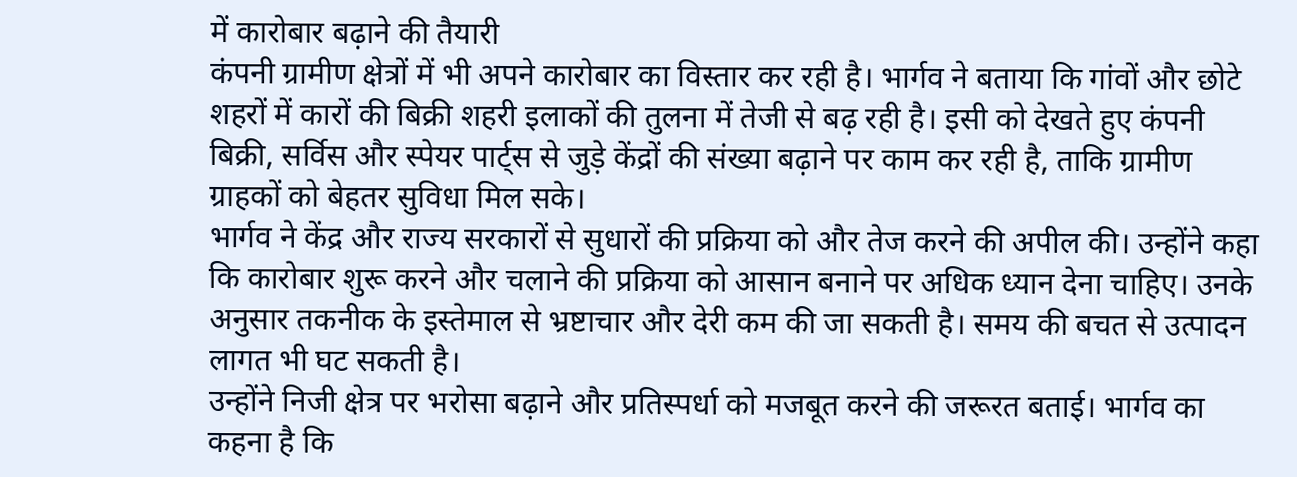में कारोबार बढ़ाने की तैयारी
कंपनी ग्रामीण क्षेत्रों में भी अपने कारोबार का विस्तार कर रही है। भार्गव ने बताया कि गांवों और छोटे शहरों में कारों की बिक्री शहरी इलाकों की तुलना में तेजी से बढ़ रही है। इसी को देखते हुए कंपनी बिक्री, सर्विस और स्पेयर पार्ट्स से जुड़े केंद्रों की संख्या बढ़ाने पर काम कर रही है, ताकि ग्रामीण ग्राहकों को बेहतर सुविधा मिल सके।
भार्गव ने केंद्र और राज्य सरकारों से सुधारों की प्रक्रिया को और तेज करने की अपील की। उन्होंने कहा कि कारोबार शुरू करने और चलाने की प्रक्रिया को आसान बनाने पर अधिक ध्यान देना चाहिए। उनके अनुसार तकनीक के इस्तेमाल से भ्रष्टाचार और देरी कम की जा सकती है। समय की बचत से उत्पादन लागत भी घट सकती है।
उन्होंने निजी क्षेत्र पर भरोसा बढ़ाने और प्रतिस्पर्धा को मजबूत करने की जरूरत बताई। भार्गव का कहना है कि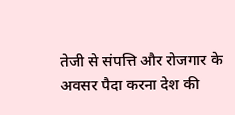तेजी से संपत्ति और रोजगार के अवसर पैदा करना देश की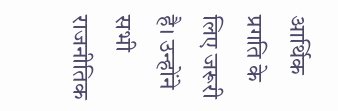आर्थिक प्रगति के लिए जरूरी है। उन्होंने सभी राजनीतिक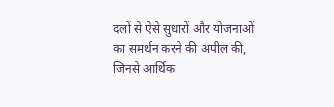दलों से ऐसे सुधारों और योजनाओं का समर्थन करने की अपील की, जिनसे आर्थिक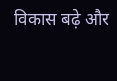विकास बढ़े और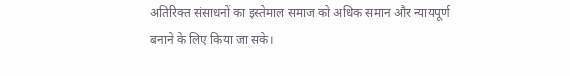अतिरिक्त संसाधनों का इस्तेमाल समाज को अधिक समान और न्यायपूर्ण बनाने के लिए किया जा सके।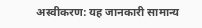अस्वीकरण: यह जानकारी सामान्य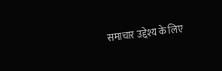समाचार उद्देश्य के लिए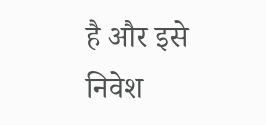है और इसे निवेश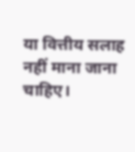या वित्तीय सलाह नहीं माना जाना चाहिए।